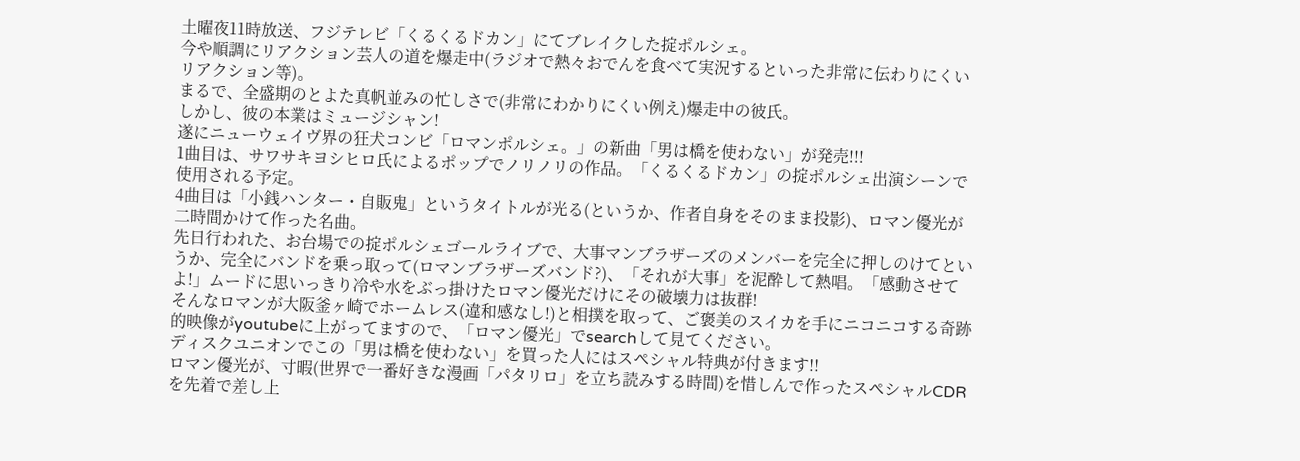土曜夜11時放送、フジテレビ「くるくるドカン」にてブレイクした掟ポルシェ。
今や順調にリアクション芸人の道を爆走中(ラジオで熱々おでんを食べて実況するといった非常に伝わりにくいリアクション等)。
まるで、全盛期のとよた真帆並みの忙しさで(非常にわかりにくい例え)爆走中の彼氏。
しかし、彼の本業はミュージシャン!
遂にニューウェイヴ界の狂犬コンビ「ロマンポルシェ。」の新曲「男は橋を使わない」が発売!!!
1曲目は、サワサキヨシヒロ氏によるポップでノリノリの作品。「くるくるドカン」の掟ポルシェ出演シーンで使用される予定。
4曲目は「小銭ハンター・自販鬼」というタイトルが光る(というか、作者自身をそのまま投影)、ロマン優光が二時間かけて作った名曲。
先日行われた、お台場での掟ポルシェゴールライブで、大事マンブラザーズのメンバーを完全に押しのけてというか、完全にバンドを乗っ取って(ロマンブラザーズバンド?)、「それが大事」を泥酔して熱唱。「感動させてよ!」ムードに思いっきり冷や水をぶっ掛けたロマン優光だけにその破壊力は抜群!
そんなロマンが大阪釜ヶ崎でホームレス(違和感なし!)と相撲を取って、ご褒美のスイカを手にニコニコする奇跡的映像がyoutubeに上がってますので、「ロマン優光」でsearchして見てください。
ディスクユニオンでこの「男は橋を使わない」を買った人にはスペシャル特典が付きます!!
ロマン優光が、寸暇(世界で一番好きな漫画「パタリロ」を立ち読みする時間)を惜しんで作ったスペシャルCDRを先着で差し上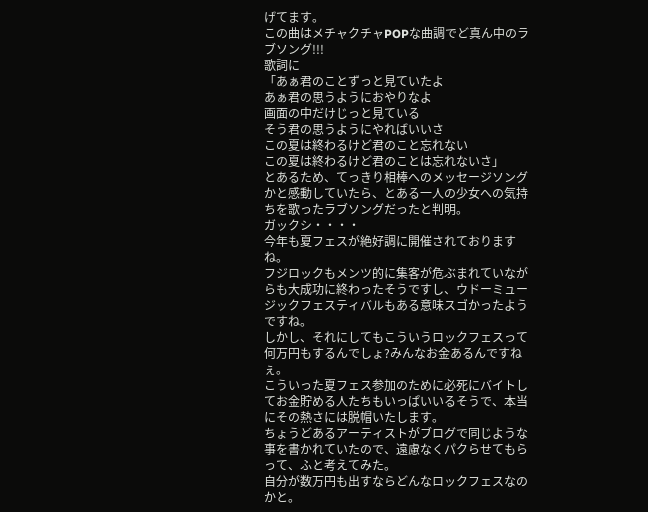げてます。
この曲はメチャクチャPOPな曲調でど真ん中のラブソング!!!
歌詞に
「あぁ君のことずっと見ていたよ
あぁ君の思うようにおやりなよ
画面の中だけじっと見ている
そう君の思うようにやればいいさ
この夏は終わるけど君のこと忘れない
この夏は終わるけど君のことは忘れないさ」
とあるため、てっきり相棒へのメッセージソングかと感動していたら、とある一人の少女への気持ちを歌ったラブソングだったと判明。
ガックシ・・・・
今年も夏フェスが絶好調に開催されておりますね。
フジロックもメンツ的に集客が危ぶまれていながらも大成功に終わったそうですし、ウドーミュージックフェスティバルもある意味スゴかったようですね。
しかし、それにしてもこういうロックフェスって何万円もするんでしょ?みんなお金あるんですねぇ。
こういった夏フェス参加のために必死にバイトしてお金貯める人たちもいっぱいいるそうで、本当にその熱さには脱帽いたします。
ちょうどあるアーティストがブログで同じような事を書かれていたので、遠慮なくパクらせてもらって、ふと考えてみた。
自分が数万円も出すならどんなロックフェスなのかと。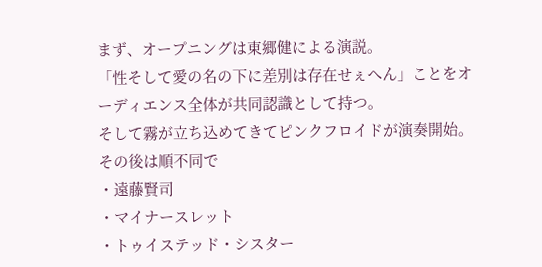まず、オープニングは東郷健による演説。
「性そして愛の名の下に差別は存在せぇへん」ことをオーディエンス全体が共同認識として持つ。
そして霧が立ち込めてきてピンクフロイドが演奏開始。
その後は順不同で
・遠藤賢司
・マイナースレット
・トゥイステッド・シスター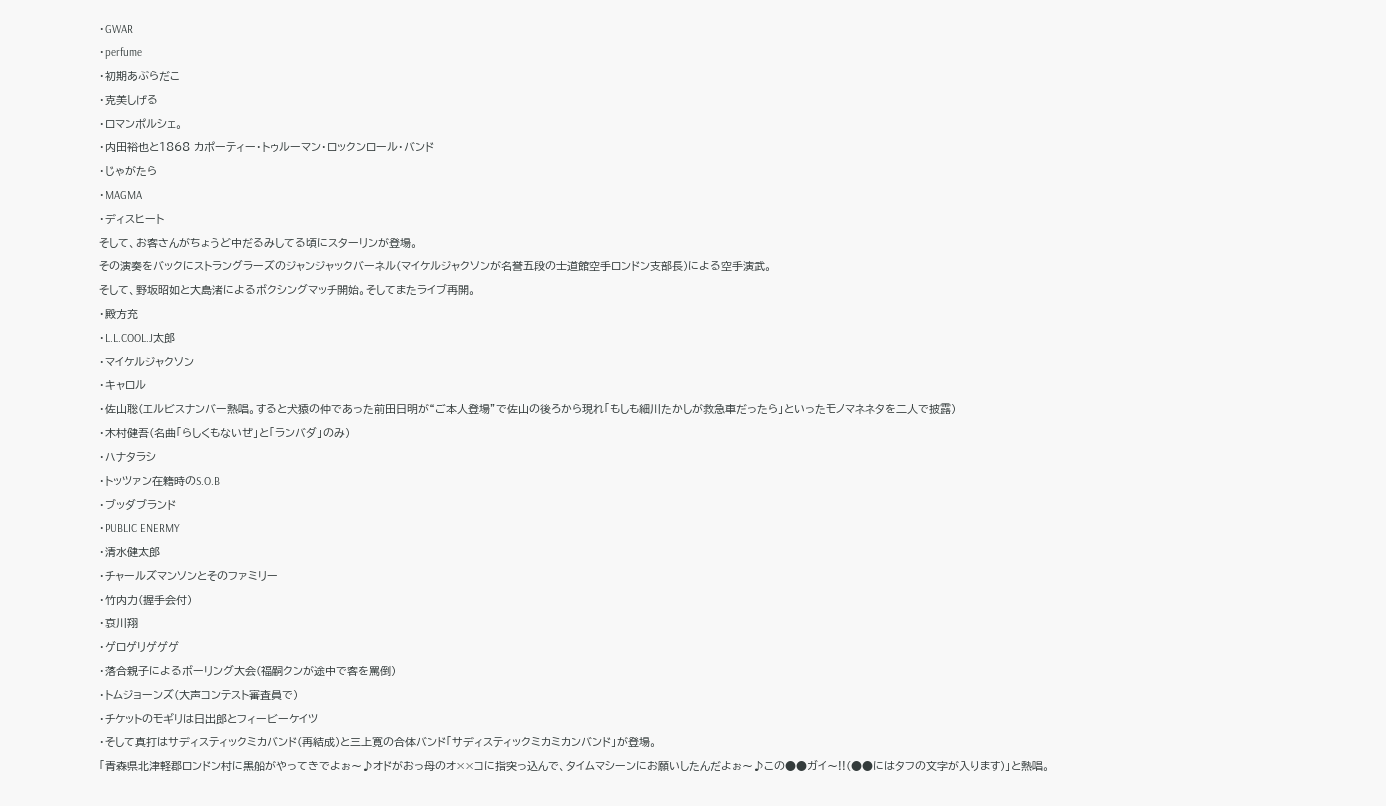・GWAR
・perfume
・初期あぶらだこ
・克美しげる
・ロマンポルシェ。
・内田裕也と1868 カポーティー・トゥルーマン・ロックンロール・バンド
・じゃがたら
・MAGMA
・ディスヒート
そして、お客さんがちょうど中だるみしてる頃にスターリンが登場。
その演奏をバックにストラングラーズのジャンジャックバーネル(マイケルジャクソンが名誉五段の士道館空手ロンドン支部長)による空手演武。
そして、野坂昭如と大島渚によるボクシングマッチ開始。そしてまたライブ再開。
・殿方充
・L.L.COOL.J太郎
・マイケルジャクソン
・キャロル
・佐山聡(エルビスナンバー熱唱。すると犬猿の仲であった前田日明が“ご本人登場”で佐山の後ろから現れ「もしも細川たかしが救急車だったら」といったモノマネネタを二人で披露)
・木村健吾(名曲「らしくもないぜ」と「ランバダ」のみ)
・ハナタラシ
・トッツァン在籍時のS.O.B
・ブッダブランド
・PUBLIC ENERMY
・清水健太郎
・チャールズマンソンとそのファミリー
・竹内力(握手会付)
・哀川翔
・ゲロゲリゲゲゲ
・落合親子によるボーリング大会(福嗣クンが途中で客を罵倒)
・トムジョーンズ(大声コンテスト審査員で)
・チケットのモギリは日出郎とフィービーケイツ
・そして真打はサディスティックミカバンド(再結成)と三上寛の合体バンド「サディスティックミカミカンバンド」が登場。
「青森県北津軽郡ロンドン村に黒船がやってきでよぉ〜♪オドがおっ母のオ××コに指突っ込んで、タイムマシーンにお願いしたんだよぉ〜♪この●●ガイ〜!!(●●にはタフの文字が入ります)」と熱唱。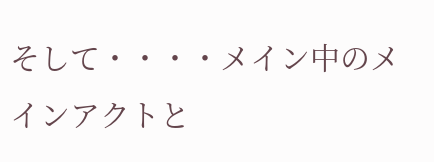そして・・・・メイン中のメインアクトと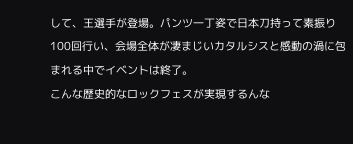して、王選手が登場。パンツ一丁姿で日本刀持って素振り100回行い、会場全体が凄まじいカタルシスと感動の渦に包まれる中でイベントは終了。
こんな歴史的なロックフェスが実現するんな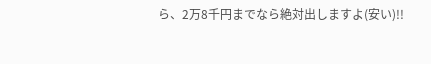ら、2万8千円までなら絶対出しますよ(安い)!!